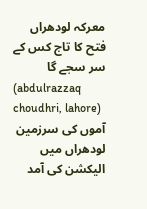معرکہ لودھراں فتح کا تاج کس کے سر سجے گا
(abdulrazzaq choudhri, lahore)
آموں کی سرزمین لودھراں میں الیکشن کی آمد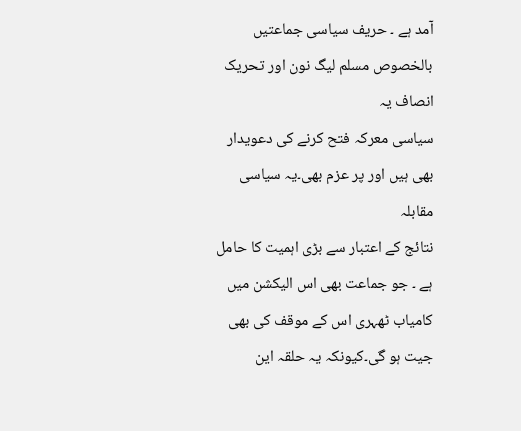آمد ہے ۔ حریف سیاسی جماعتیں بالخصوص مسلم لیگ نون اور تحریک انصاف یہ
سیاسی معرکہ فتح کرنے کی دعویدار بھی ہیں اور پر عزم بھی۔یہ سیاسی مقابلہ
نتائج کے اعتبار سے بڑی اہمیت کا حامل ہے ۔ جو جماعت بھی اس الیکشن میں
کامیاب ٹھہری اس کے موقف کی بھی جیت ہو گی۔کیونکہ یہ حلقہ این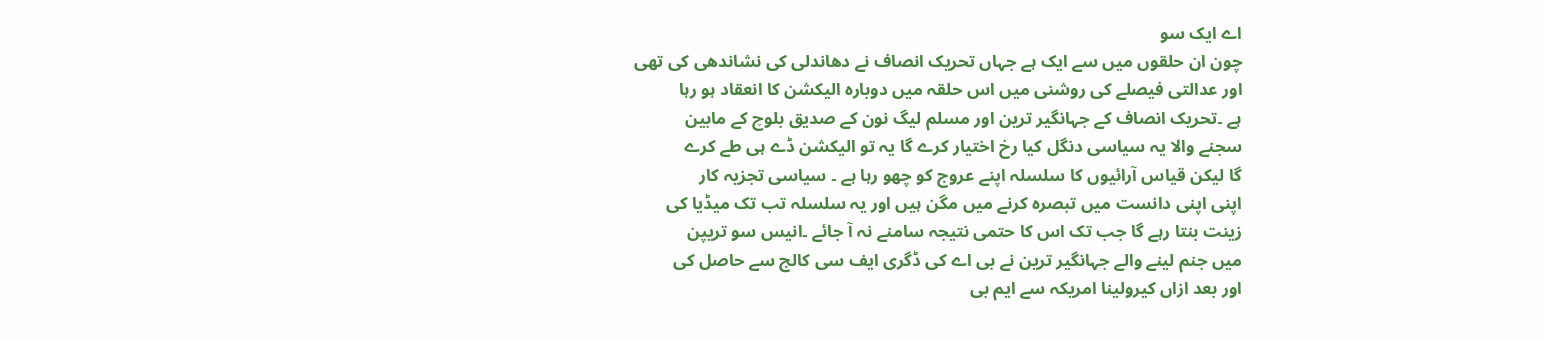اے ایک سو
چون ان حلقوں میں سے ایک ہے جہاں تحریک انصاف نے دھاندلی کی نشاندھی کی تھی
اور عدالتی فیصلے کی روشنی میں اس حلقہ میں دوبارہ الیکشن کا انعقاد ہو رہا
ہے ۔تحریک انصاف کے جہانگیر ترین اور مسلم لیگ نون کے صدیق بلوچ کے مابین
سجنے والا یہ سیاسی دنگل کیا رخ اختیار کرے گا یہ تو الیکشن ڈے ہی طے کرے
گا لیکن قیاس آرائیوں کا سلسلہ اپنے عروج کو چھو رہا ہے ۔ سیاسی تجزیہ کار
اپنی اپنی دانست میں تبصرہ کرنے میں مگن ہیں اور یہ سلسلہ تب تک میڈیا کی
زینت بنتا رہے گا جب تک اس کا حتمی نتیجہ سامنے نہ آ جائے ۔انیس سو تریپن
میں جنم لینے والے جہانگیر ترین نے بی اے کی ڈگری ایف سی کالج سے حاصل کی
اور بعد ازاں کیرولینا امریکہ سے ایم بی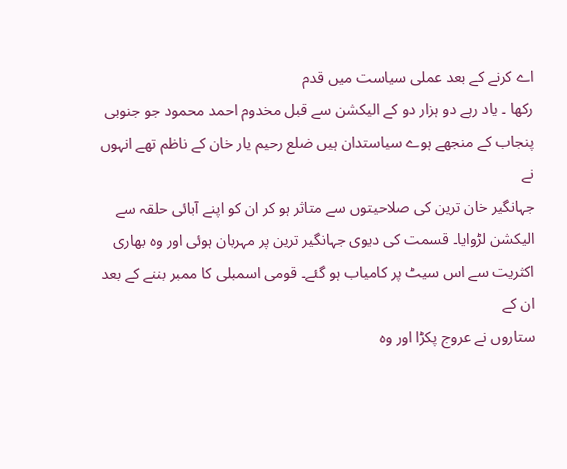اے کرنے کے بعد عملی سیاست میں قدم
رکھا ۔ یاد رہے دو ہزار دو کے الیکشن سے قبل مخدوم احمد محمود جو جنوبی
پنجاب کے منجھے ہوے سیاستدان ہیں ضلع رحیم یار خان کے ناظم تھے انہوں نے
جہانگیر خان ترین کی صلاحیتوں سے متاثر ہو کر ان کو اپنے آبائی حلقہ سے
الیکشن لڑوایا۔ قسمت کی دیوی جہانگیر ترین پر مہربان ہوئی اور وہ بھاری
اکثریت سے اس سیٹ پر کامیاب ہو گئے۔ قومی اسمبلی کا ممبر بننے کے بعد ان کے
ستاروں نے عروج پکڑا اور وہ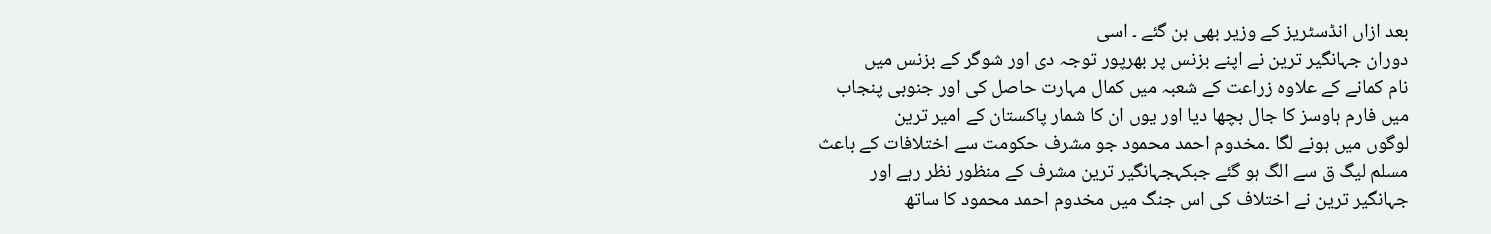بعد ازاں انڈسٹریز کے وزیر بھی بن گئے ۔ اسی
دوران جہانگیر ترین نے اپنے بزنس پر بھرپور توجہ دی اور شوگر کے بزنس میں
نام کمانے کے علاوہ زراعت کے شعبہ میں کمال مہارت حاصل کی اور جنوبی پنجاب
میں فارم ہاوسز کا جال بچھا دیا اور یوں ان کا شمار پاکستان کے امیر ترین
لوگوں میں ہونے لگا ۔مخدوم احمد محمود جو مشرف حکومت سے اختلافات کے باعث
مسلم لیگ ق سے الگ ہو گئے جبکہجہانگیر ترین مشرف کے منظور نظر رہے اور
جہانگیر ترین نے اختلاف کی اس جنگ میں مخدوم احمد محمود کا ساتھ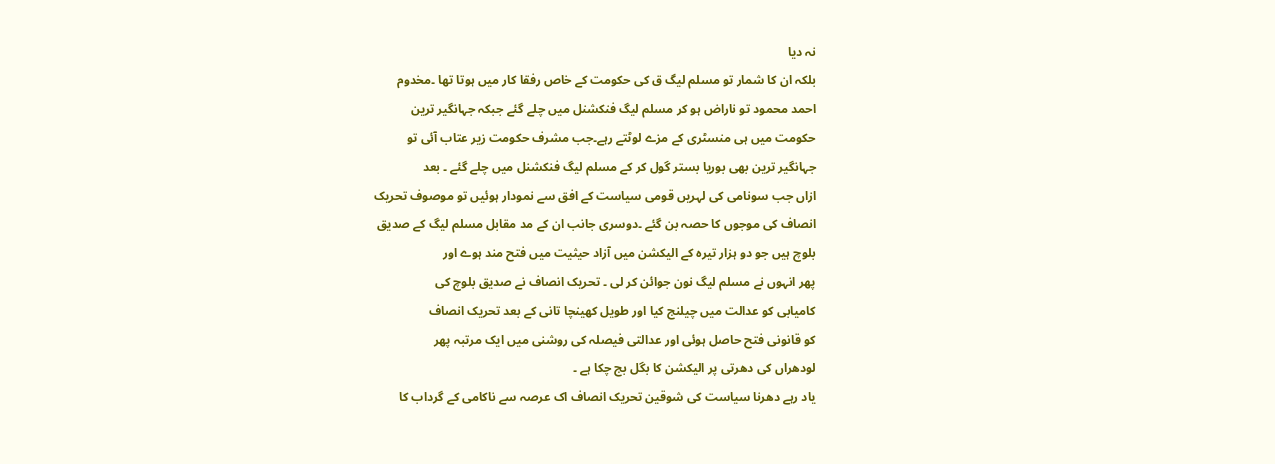نہ دیا
بلکہ ان کا شمار تو مسلم لیگ ق کی حکومت کے خاص رفقا کار میں ہوتا تھا ۔مخدوم
احمد محمود تو ناراض ہو کر مسلم لیگ فنکشنل میں چلے گئے جبکہ جہانگیر ترین
حکومت میں ہی منسٹری کے مزے لوٹتے رہے۔جب مشرف حکومت زیر عتاب آئی تو
جہانگیر ترین بھی بوریا بستر گول کر کے مسلم لیگ فنکشنل میں چلے گئے ۔ بعد
ازاں جب سونامی کی لہریں قومی سیاست کے افق سے نمودار ہوئیں تو موصوف تحریک
انصاف کی موجوں کا حصہ بن گئے ۔دوسری جانب ان کے مد مقابل مسلم لیگ کے صدیق
بلوچ ہیں جو دو ہزار تیرہ کے الیکشن میں آزاد حیثیت میں فتح مند ہوے اور
پھر انہوں نے مسلم لیگ نون جوائن کر لی ۔ تحریک انصاف نے صدیق بلوچ کی
کامیابی کو عدالت میں چیلنج کیا اور طویل کھینچا تانی کے بعد تحریک انصاف
کو قانونی فتح حاصل ہوئی اور عدالتی فیصلہ کی روشنی میں ایک مرتبہ پھر
لودھراں کی دھرتی پر الیکشن کا بگل بج چکا ہے ۔
یاد رہے دھرنا سیاست کی شوقین تحریک انصاف اک عرصہ سے ناکامی کے گرداب کا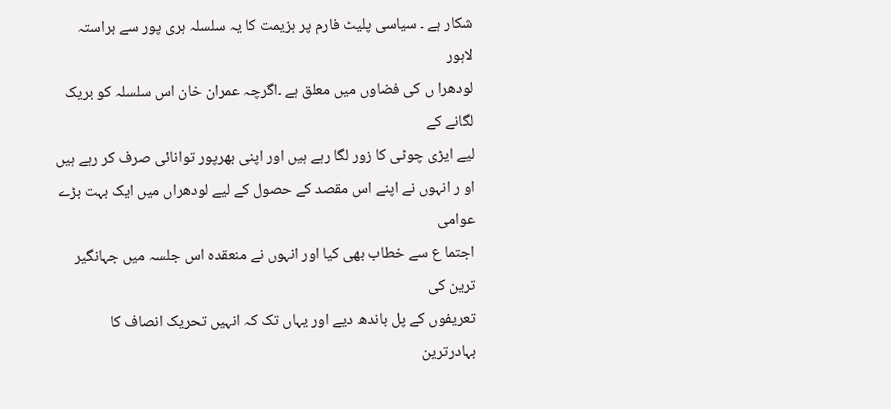شکار ہے ۔ سیاسی پلیٹ فارم پر ہزیمت کا یہ سلسلہ ہری پور سے براستہ لاہور
لودھرا ں کی فضاوں میں معلق ہے ۔اگرچہ عمران خان اس سلسلہ کو بریک لگانے کے
لیے ایڑی چوٹی کا زور لگا رہے ہیں اور اپنی بھرپور توانائی صرف کر رہے ہیں
او ر انہوں نے اپنے اس مقصد کے حصول کے لیے لودھراں میں ایک بہت بڑے عوامی
اجتما ع سے خطاب بھی کیا اور انہوں نے منعقدہ اس جلسہ میں جہانگیر ترین کی
تعریفوں کے پل باندھ دیے اور یہاں تک کہ انہیں تحریک انصاف کا بہادرترین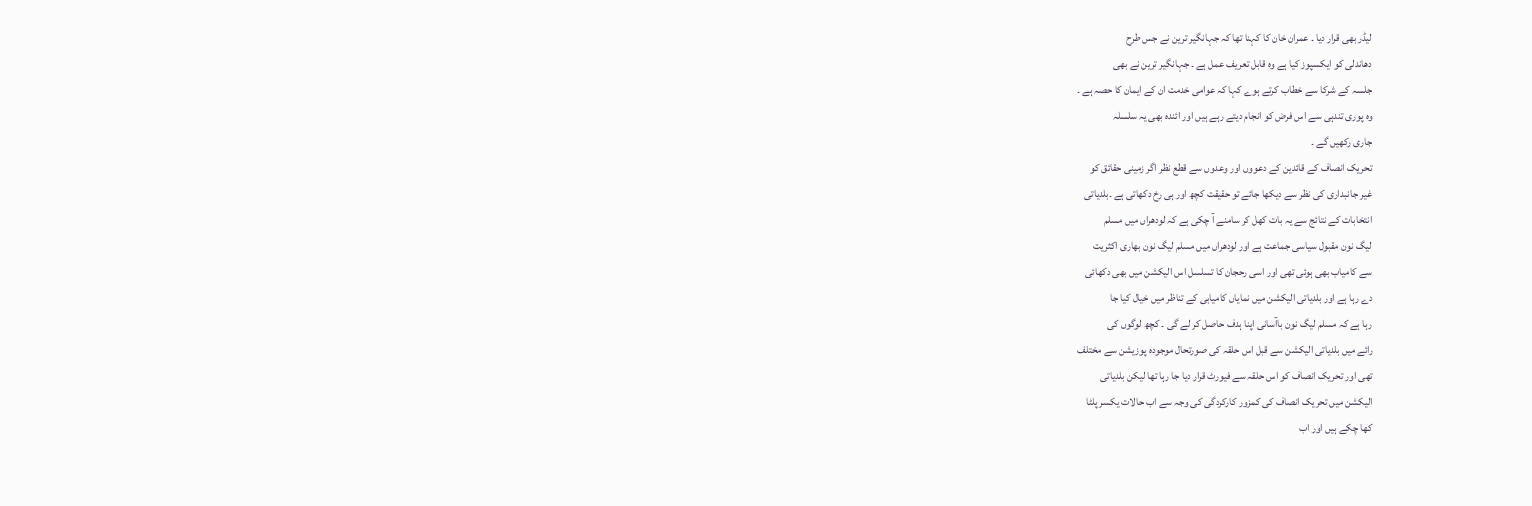لیڈر بھی قرار دیا ۔ عمران خان کا کہنا تھا کہ جہانگیر ترین نے جس طرح
دھاندلی کو ایکسپوز کیا ہے وہ قابل تعریف عمل ہے ۔ جہانگیر ترین نے بھی
جلسہ کے شرکا سے خطاب کرتے ہوے کہا کہ عوامی خدمت ان کے ایمان کا حصہ ہے ۔
وہ پوری تندہی سے اس فرض کو انجام دیتے رہے ہیں اور ائندہ بھی یہ سلسلہ
جاری رکھیں گے ۔
تحریک انصاف کے قائدین کے دعووں اور وعدوں سے قطع نظر اگر زمینی حقائق کو
غیر جانبداری کی نظر سے دیکھا جائے تو حقیقت کچھ اور ہی رخ دکھاتی ہے ۔بلدیاتی
انتخابات کے نتائج سے یہ بات کھل کر سامنے آ چکی ہے کہ لودھراں میں مسلم
لیگ نون مقبول سیاسی جماعت ہے اور لودھراں میں مسلم لیگ نون بھاری اکثریت
سے کامیاب بھی ہوئی تھی اور اسی رحجان کا تسلسل اس الیکشن میں بھی دکھائی
دے رہا ہے اور بلدیاتی الیکشن میں نمایاں کامیابی کے تناظر میں خیال کیا جا
رہا ہے کہ مسلم لیگ نون باآسانی اپنا ہدف حاصل کر لے گی ۔ کچھ لوگوں کی
رائے میں بلدیاتی الیکشن سے قبل اس حلقہ کی صورتحال موجودہ پوزیشن سے مختلف
تھی اور تحریک انصاف کو اس حلقہ سے فیورٹ قرار دیا جا رہا تھا لیکن بلدیاتی
الیکشن میں تحریک انصاف کی کمزور کارکردگی کی وجہ سے اب حالات یکسر پلٹا
کھا چکے ہیں اور اب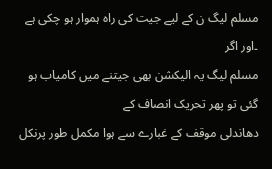مسلم لیگ ن کے لیے جیت کی راہ ہموار ہو چکی ہے ۔اور اگر
مسلم لیگ یہ الیکشن بھی جیتنے میں کامیاب ہو گئی تو پھر تحریک انصاف کے
دھاندلی موقف کے غبارے سے ہوا مکمل طور پرنکل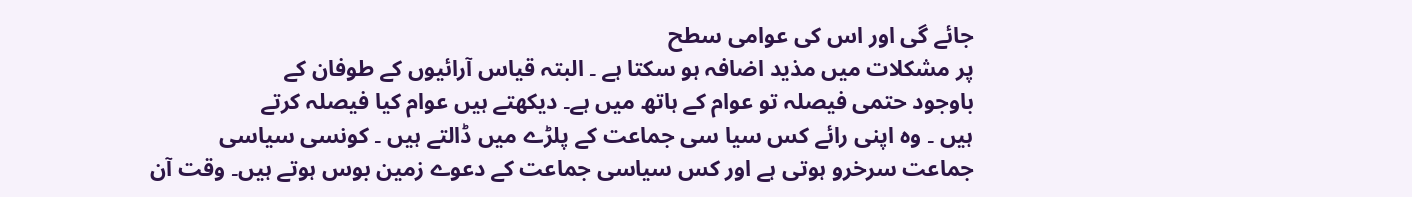جائے گی اور اس کی عوامی سطح
پر مشکلات میں مذید اضافہ ہو سکتا ہے ۔ البتہ قیاس آرائیوں کے طوفان کے
باوجود حتمی فیصلہ تو عوام کے ہاتھ میں ہے۔ دیکھتے ہیں عوام کیا فیصلہ کرتے
ہیں ۔ وہ اپنی رائے کس سیا سی جماعت کے پلڑے میں ڈالتے ہیں ۔ کونسی سیاسی
جماعت سرخرو ہوتی ہے اور کس سیاسی جماعت کے دعوے زمین بوس ہوتے ہیں۔ وقت آن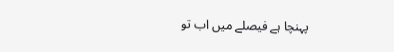پہنچا ہے فیصلے میں اب تو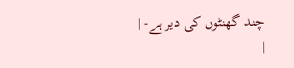چند گھنٹوں کی دیر ہے- |
|